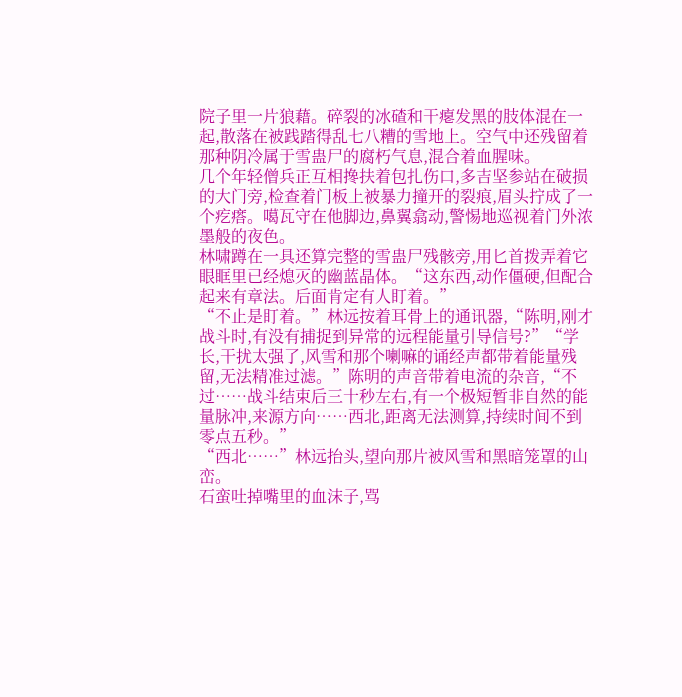院子里一片狼藉。碎裂的冰碴和干瘪发黑的肢体混在一起,散落在被践踏得乱七八糟的雪地上。空气中还残留着那种阴冷属于雪蛊尸的腐朽气息,混合着血腥味。
几个年轻僧兵正互相搀扶着包扎伤口,多吉坚参站在破损的大门旁,检查着门板上被暴力撞开的裂痕,眉头拧成了一个疙瘩。噶瓦守在他脚边,鼻翼翕动,警惕地巡视着门外浓墨般的夜色。
林啸蹲在一具还算完整的雪蛊尸残骸旁,用匕首拨弄着它眼眶里已经熄灭的幽蓝晶体。“这东西,动作僵硬,但配合起来有章法。后面肯定有人盯着。”
“不止是盯着。”林远按着耳骨上的通讯器,“陈明,刚才战斗时,有没有捕捉到异常的远程能量引导信号?”“学长,干扰太强了,风雪和那个喇嘛的诵经声都带着能量残留,无法精准过滤。”陈明的声音带着电流的杂音,“不过……战斗结束后三十秒左右,有一个极短暂非自然的能量脉冲,来源方向……西北,距离无法测算,持续时间不到零点五秒。”
“西北……”林远抬头,望向那片被风雪和黑暗笼罩的山峦。
石蛮吐掉嘴里的血沫子,骂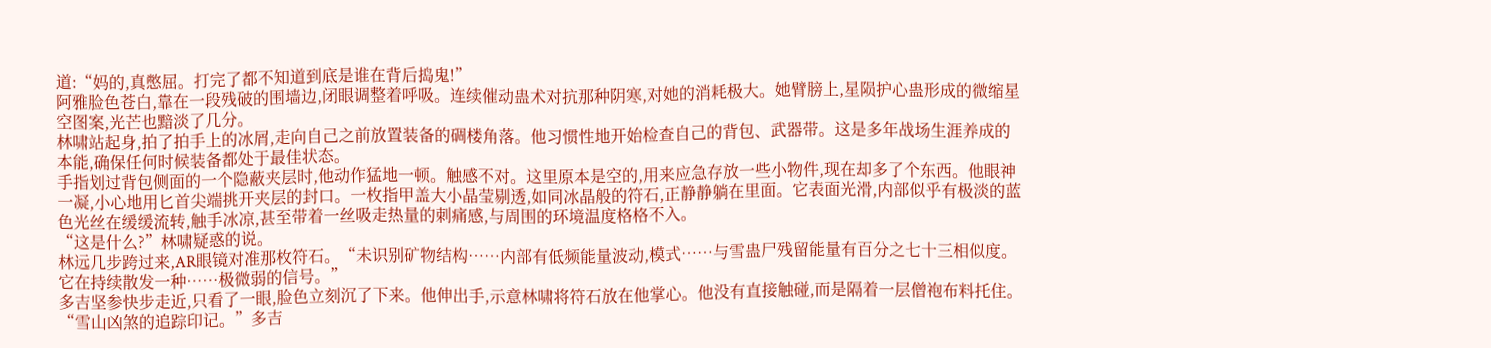道:“妈的,真憋屈。打完了都不知道到底是谁在背后捣鬼!”
阿雅脸色苍白,靠在一段残破的围墙边,闭眼调整着呼吸。连续催动蛊术对抗那种阴寒,对她的消耗极大。她臂膀上,星陨护心蛊形成的微缩星空图案,光芒也黯淡了几分。
林啸站起身,拍了拍手上的冰屑,走向自己之前放置装备的碉楼角落。他习惯性地开始检查自己的背包、武器带。这是多年战场生涯养成的本能,确保任何时候装备都处于最佳状态。
手指划过背包侧面的一个隐蔽夹层时,他动作猛地一顿。触感不对。这里原本是空的,用来应急存放一些小物件,现在却多了个东西。他眼神一凝,小心地用匕首尖端挑开夹层的封口。一枚指甲盖大小晶莹剔透,如同冰晶般的符石,正静静躺在里面。它表面光滑,内部似乎有极淡的蓝色光丝在缓缓流转,触手冰凉,甚至带着一丝吸走热量的刺痛感,与周围的环境温度格格不入。
“这是什么?”林啸疑惑的说。
林远几步跨过来,AR眼镜对准那枚符石。“未识别矿物结构……内部有低频能量波动,模式……与雪蛊尸残留能量有百分之七十三相似度。它在持续散发一种……极微弱的信号。”
多吉坚参快步走近,只看了一眼,脸色立刻沉了下来。他伸出手,示意林啸将符石放在他掌心。他没有直接触碰,而是隔着一层僧袍布料托住。“雪山凶煞的追踪印记。”多吉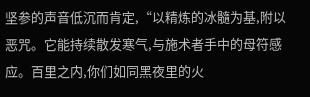坚参的声音低沉而肯定,“以精炼的冰髓为基,附以恶咒。它能持续散发寒气,与施术者手中的母符感应。百里之内,你们如同黑夜里的火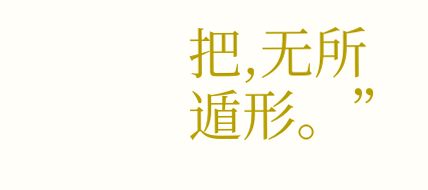把,无所遁形。”